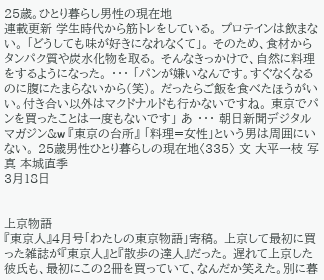25歳。ひとり暮らし男性の現在地
連載更新 学生時代から筋トレをしている。 プロテインは飲まない。 「どうしても味が好きになれなくて」。 そのため、食材からタンパク質や炭水化物を取る。 そんなきっかけで、自然に料理をするようになった。 ・・・ 「パンが嫌いなんです。すぐなくなるのに腹にたまらないから(笑)。 だったらご飯を食べたほうがいい。付き合い以外はマクドナルドも行かないですね。 東京でパンを買ったことは一度もないです」 あ ・・・ 朝日新聞デジタルマガジン&w 『東京の台所』 「料理=女性」という男は周囲にいない。 25歳男性ひとり暮らしの現在地〈335〉 文 大平一枝 写真 本城直季
3月18日


上京物語
『東京人』4月号「わたしの東京物語」寄稿。 上京して最初に買った雑誌が『東京人』と『散歩の達人』だった。 遅れて上京した彼氏も、最初にこの2冊を買っていて、なんだか笑えた。別に暮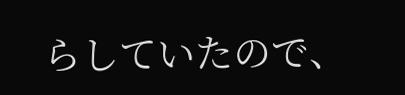らしていたので、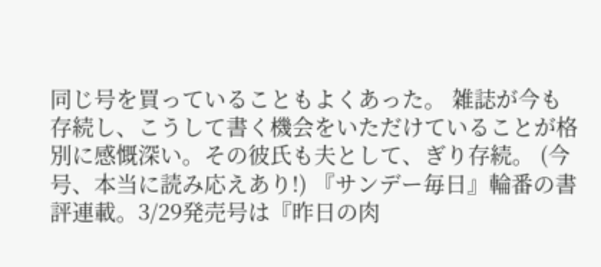同じ号を買っていることもよくあった。 雑誌が今も存続し、こうして書く機会をいただけていることが格別に感慨深い。その彼氏も夫として、ぎり存続。 (今号、本当に読み応えあり!) 『サンデー毎日』輪番の書評連載。3/29発売号は『昨日の肉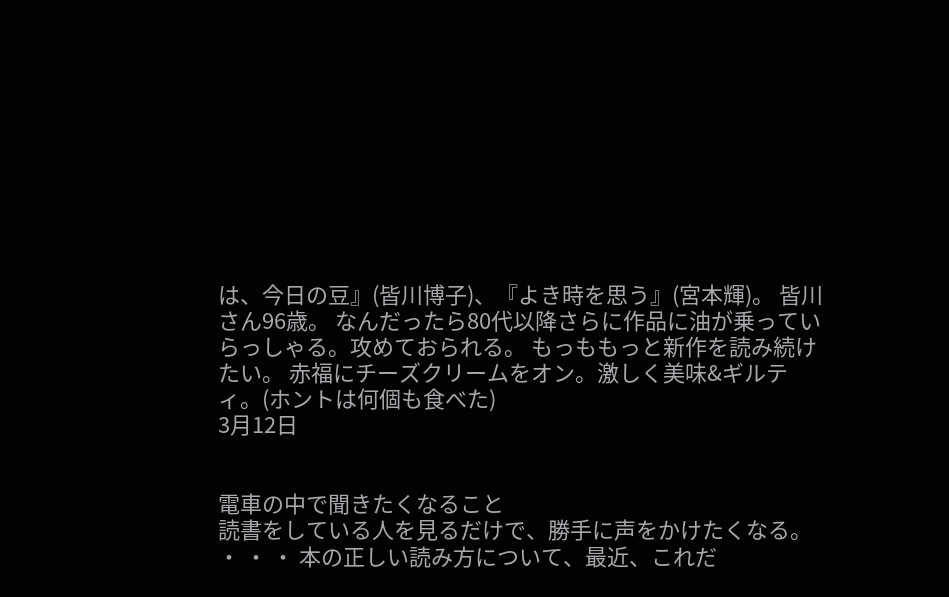は、今日の豆』(皆川博子)、『よき時を思う』(宮本輝)。 皆川さん96歳。 なんだったら80代以降さらに作品に油が乗っていらっしゃる。攻めておられる。 もっももっと新作を読み続けたい。 赤福にチーズクリームをオン。激しく美味&ギルティ。(ホントは何個も食べた)
3月12日


電車の中で聞きたくなること
読書をしている人を見るだけで、勝手に声をかけたくなる。 ・ ・ ・ 本の正しい読み方について、最近、これだ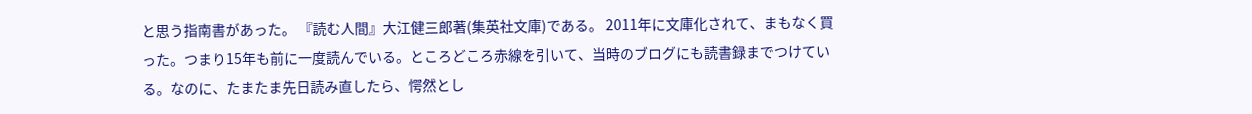と思う指南書があった。 『読む人間』大江健三郎著(集英社文庫)である。 2011年に文庫化されて、まもなく買った。つまり15年も前に一度読んでいる。ところどころ赤線を引いて、当時のブログにも読書録までつけている。なのに、たまたま先日読み直したら、愕然とし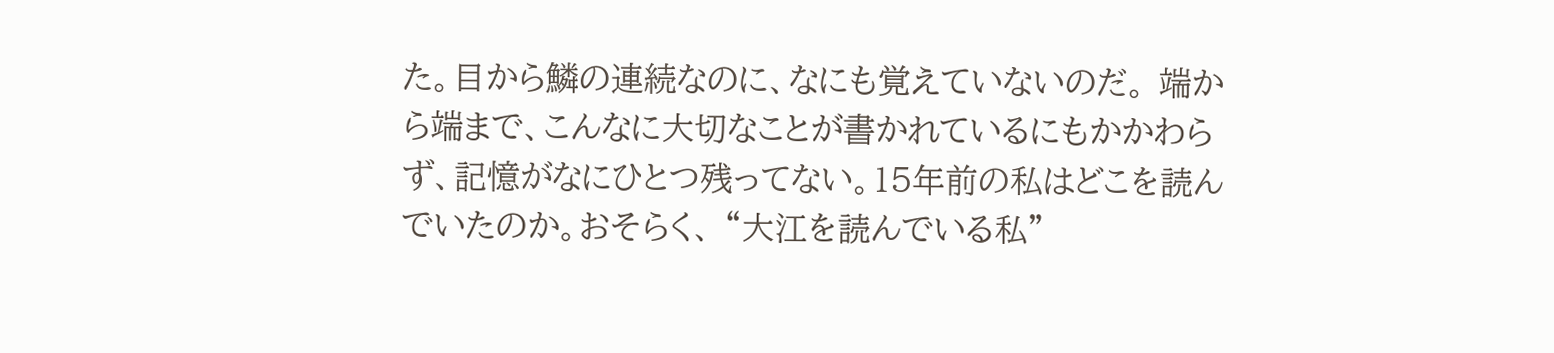た。目から鱗の連続なのに、なにも覚えていないのだ。 端から端まで、こんなに大切なことが書かれているにもかかわらず、記憶がなにひとつ残ってない。15年前の私はどこを読んでいたのか。おそらく、 “大江を読んでいる私”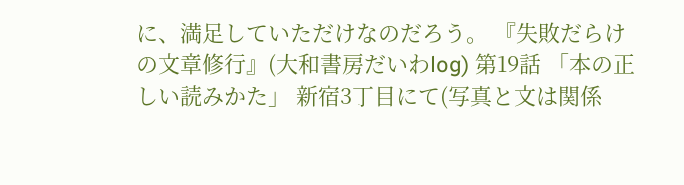に、満足していただけなのだろう。 『失敗だらけの文章修行』(大和書房だいわlog) 第19話 「本の正しい読みかた」 新宿3丁目にて(写真と文は関係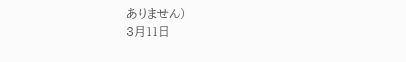ありません)
3月11日